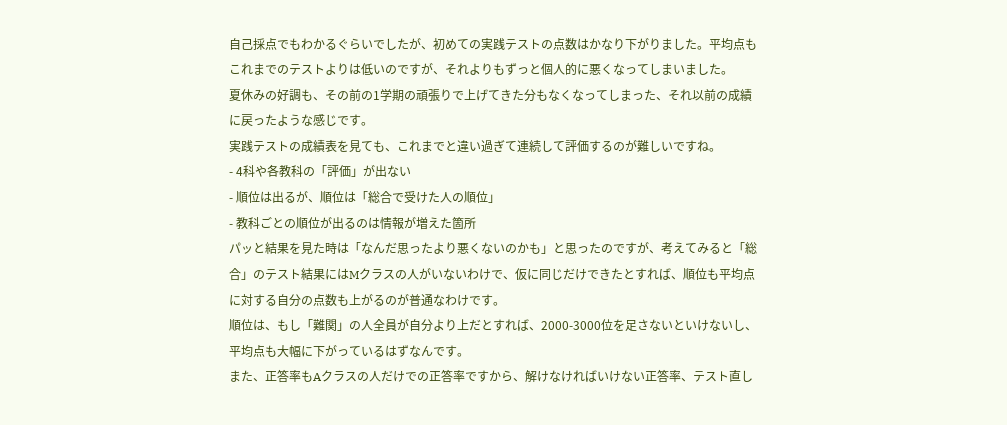自己採点でもわかるぐらいでしたが、初めての実践テストの点数はかなり下がりました。平均点もこれまでのテストよりは低いのですが、それよりもずっと個人的に悪くなってしまいました。
夏休みの好調も、その前の1学期の頑張りで上げてきた分もなくなってしまった、それ以前の成績に戻ったような感じです。
実践テストの成績表を見ても、これまでと違い過ぎて連続して評価するのが難しいですね。
- 4科や各教科の「評価」が出ない
- 順位は出るが、順位は「総合で受けた人の順位」
- 教科ごとの順位が出るのは情報が増えた箇所
パッと結果を見た時は「なんだ思ったより悪くないのかも」と思ったのですが、考えてみると「総合」のテスト結果にはMクラスの人がいないわけで、仮に同じだけできたとすれば、順位も平均点に対する自分の点数も上がるのが普通なわけです。
順位は、もし「難関」の人全員が自分より上だとすれば、2000-3000位を足さないといけないし、平均点も大幅に下がっているはずなんです。
また、正答率もAクラスの人だけでの正答率ですから、解けなければいけない正答率、テスト直し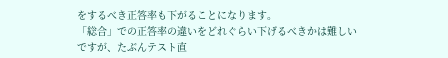をするべき正答率も下がることになります。
「総合」での正答率の違いをどれぐらい下げるべきかは難しいですが、たぶんテスト直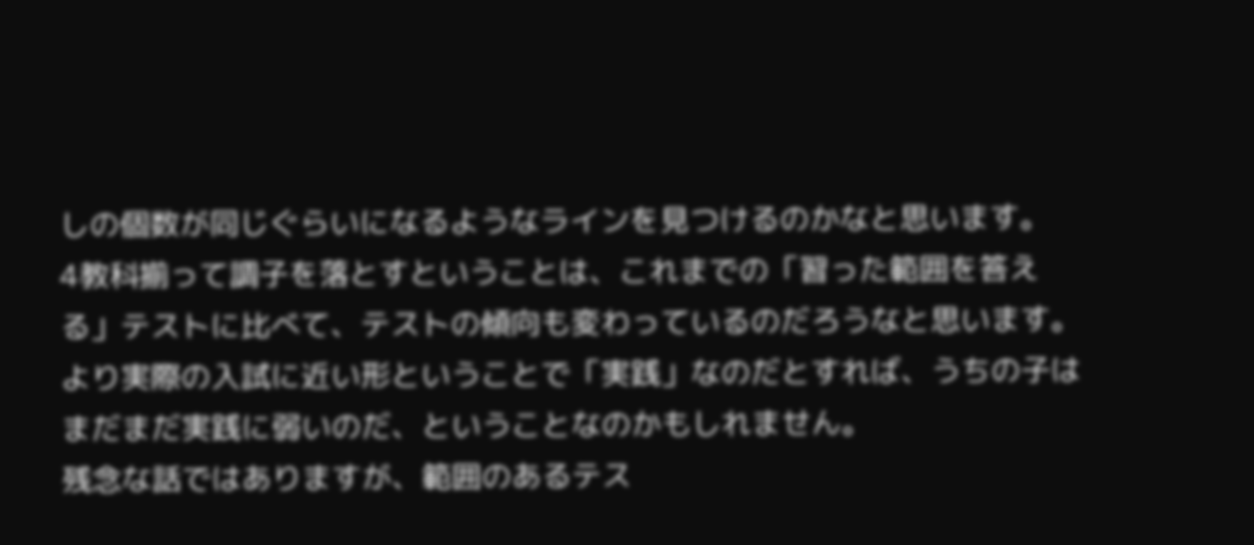しの個数が同じぐらいになるようなラインを見つけるのかなと思います。
4教科揃って調子を落とすということは、これまでの「習った範囲を答える」テストに比べて、テストの傾向も変わっているのだろうなと思います。
より実際の入試に近い形ということで「実践」なのだとすれば、うちの子はまだまだ実践に弱いのだ、ということなのかもしれません。
残念な話ではありますが、範囲のあるテス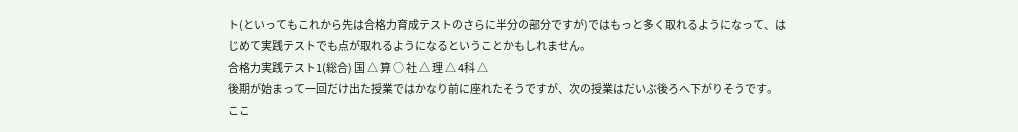ト(といってもこれから先は合格力育成テストのさらに半分の部分ですが)ではもっと多く取れるようになって、はじめて実践テストでも点が取れるようになるということかもしれません。
合格力実践テスト1(総合) 国 △ 算 ○ 社 △ 理 △ 4科 △
後期が始まって一回だけ出た授業ではかなり前に座れたそうですが、次の授業はだいぶ後ろへ下がりそうです。ここ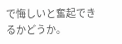で悔しいと奮起できるかどうか。